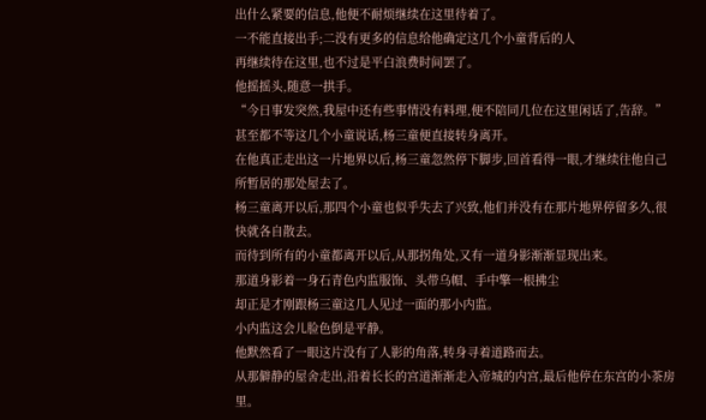出什么紧要的信息,他便不耐烦继续在这里待着了。
一不能直接出手;二没有更多的信息给他确定这几个小童背后的人
再继续待在这里,也不过是平白浪费时间罢了。
他摇摇头,随意一拱手。
“今日事发突然,我屋中还有些事情没有料理,便不陪同几位在这里闲话了,告辞。”
甚至都不等这几个小童说话,杨三童便直接转身离开。
在他真正走出这一片地界以后,杨三童忽然停下脚步,回首看得一眼,才继续往他自己所暂居的那处屋去了。
杨三童离开以后,那四个小童也似乎失去了兴致,他们并没有在那片地界停留多久,很快就各自散去。
而待到所有的小童都离开以后,从那拐角处,又有一道身影渐渐显现出来。
那道身影着一身石青色内监服饰、头带乌帽、手中擎一根拂尘
却正是才刚跟杨三童这几人见过一面的那小内监。
小内监这会儿脸色倒是平静。
他默然看了一眼这片没有了人影的角落,转身寻着道路而去。
从那僻静的屋舍走出,沿着长长的宫道渐渐走入帝城的内宫,最后他停在东宫的小茶房里。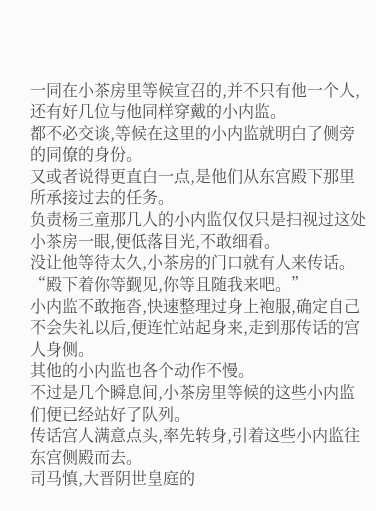一同在小茶房里等候宣召的,并不只有他一个人,还有好几位与他同样穿戴的小内监。
都不必交谈,等候在这里的小内监就明白了侧旁的同僚的身份。
又或者说得更直白一点,是他们从东宫殿下那里所承接过去的任务。
负责杨三童那几人的小内监仅仅只是扫视过这处小茶房一眼,便低落目光,不敢细看。
没让他等待太久,小茶房的门口就有人来传话。
“殿下着你等觐见,你等且随我来吧。”
小内监不敢拖沓,快速整理过身上袍服,确定自己不会失礼以后,便连忙站起身来,走到那传话的宫人身侧。
其他的小内监也各个动作不慢。
不过是几个瞬息间,小茶房里等候的这些小内监们便已经站好了队列。
传话宫人满意点头,率先转身,引着这些小内监往东宫侧殿而去。
司马慎,大晋阴世皇庭的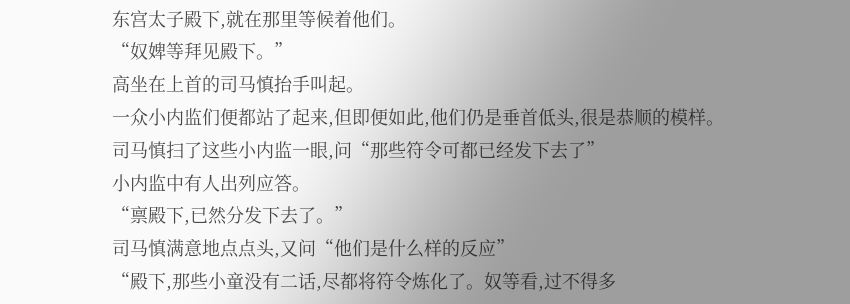东宫太子殿下,就在那里等候着他们。
“奴婢等拜见殿下。”
高坐在上首的司马慎抬手叫起。
一众小内监们便都站了起来,但即便如此,他们仍是垂首低头,很是恭顺的模样。
司马慎扫了这些小内监一眼,问“那些符令可都已经发下去了”
小内监中有人出列应答。
“禀殿下,已然分发下去了。”
司马慎满意地点点头,又问“他们是什么样的反应”
“殿下,那些小童没有二话,尽都将符令炼化了。奴等看,过不得多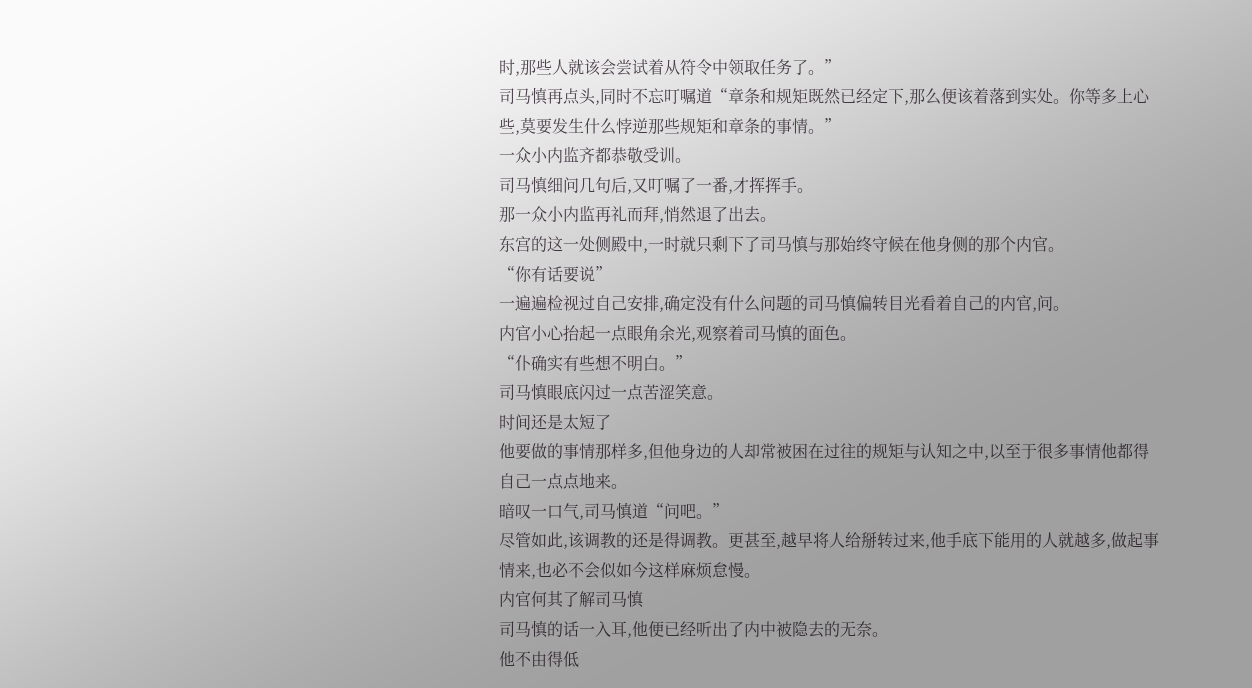时,那些人就该会尝试着从符令中领取任务了。”
司马慎再点头,同时不忘叮嘱道“章条和规矩既然已经定下,那么便该着落到实处。你等多上心些,莫要发生什么悖逆那些规矩和章条的事情。”
一众小内监齐都恭敬受训。
司马慎细问几句后,又叮嘱了一番,才挥挥手。
那一众小内监再礼而拜,悄然退了出去。
东宫的这一处侧殿中,一时就只剩下了司马慎与那始终守候在他身侧的那个内官。
“你有话要说”
一遍遍检视过自己安排,确定没有什么问题的司马慎偏转目光看着自己的内官,问。
内官小心抬起一点眼角余光,观察着司马慎的面色。
“仆确实有些想不明白。”
司马慎眼底闪过一点苦涩笑意。
时间还是太短了
他要做的事情那样多,但他身边的人却常被困在过往的规矩与认知之中,以至于很多事情他都得自己一点点地来。
暗叹一口气,司马慎道“问吧。”
尽管如此,该调教的还是得调教。更甚至,越早将人给掰转过来,他手底下能用的人就越多,做起事情来,也必不会似如今这样麻烦怠慢。
内官何其了解司马慎
司马慎的话一入耳,他便已经听出了内中被隐去的无奈。
他不由得低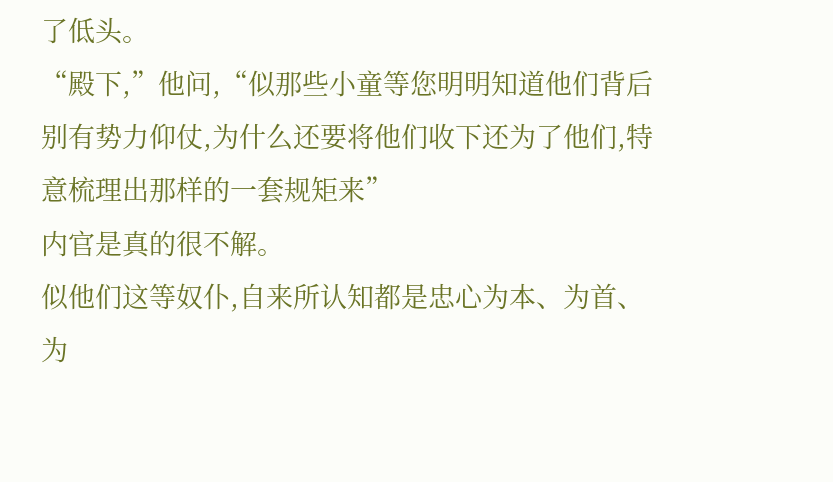了低头。
“殿下,”他问,“似那些小童等您明明知道他们背后别有势力仰仗,为什么还要将他们收下还为了他们,特意梳理出那样的一套规矩来”
内官是真的很不解。
似他们这等奴仆,自来所认知都是忠心为本、为首、为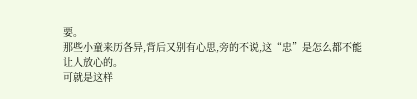要。
那些小童来历各异,背后又别有心思,旁的不说,这“忠”是怎么都不能让人放心的。
可就是这样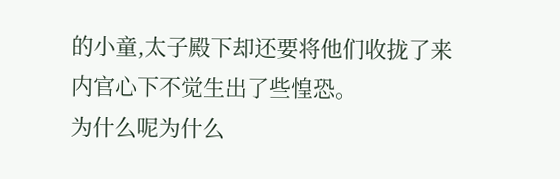的小童,太子殿下却还要将他们收拢了来
内官心下不觉生出了些惶恐。
为什么呢为什么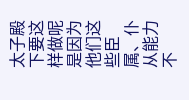太子殿下要这样做呢
是因为他们这些臣属、仆从能力不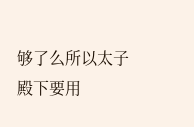够了么所以太子殿下要用